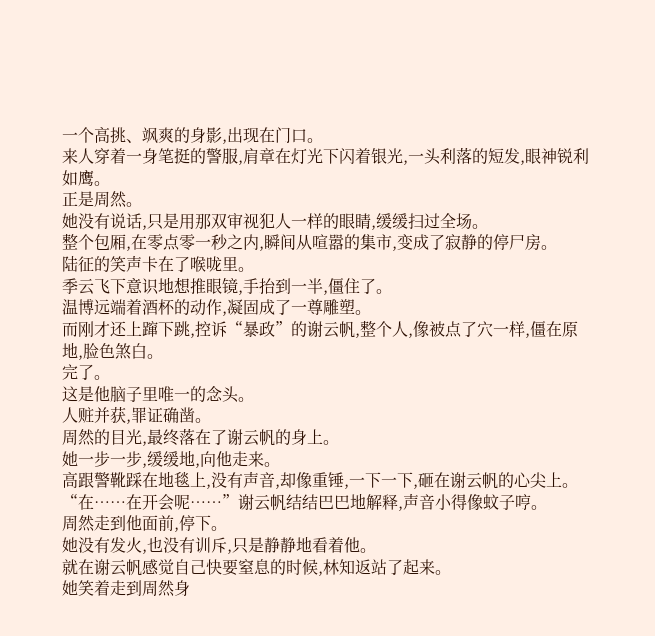一个高挑、飒爽的身影,出现在门口。
来人穿着一身笔挺的警服,肩章在灯光下闪着银光,一头利落的短发,眼神锐利如鹰。
正是周然。
她没有说话,只是用那双审视犯人一样的眼睛,缓缓扫过全场。
整个包厢,在零点零一秒之内,瞬间从喧嚣的集市,变成了寂静的停尸房。
陆征的笑声卡在了喉咙里。
季云飞下意识地想推眼镜,手抬到一半,僵住了。
温博远端着酒杯的动作,凝固成了一尊雕塑。
而刚才还上蹿下跳,控诉“暴政”的谢云帆,整个人,像被点了穴一样,僵在原地,脸色煞白。
完了。
这是他脑子里唯一的念头。
人赃并获,罪证确凿。
周然的目光,最终落在了谢云帆的身上。
她一步一步,缓缓地,向他走来。
高跟警靴踩在地毯上,没有声音,却像重锤,一下一下,砸在谢云帆的心尖上。
“在……在开会呢……”谢云帆结结巴巴地解释,声音小得像蚊子哼。
周然走到他面前,停下。
她没有发火,也没有训斥,只是静静地看着他。
就在谢云帆感觉自己快要窒息的时候,林知返站了起来。
她笑着走到周然身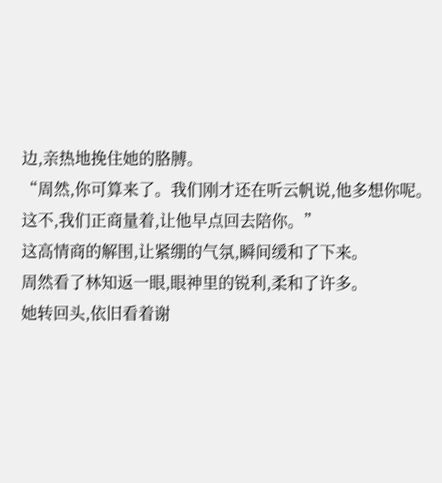边,亲热地挽住她的胳膊。
“周然,你可算来了。我们刚才还在听云帆说,他多想你呢。这不,我们正商量着,让他早点回去陪你。”
这高情商的解围,让紧绷的气氛,瞬间缓和了下来。
周然看了林知返一眼,眼神里的锐利,柔和了许多。
她转回头,依旧看着谢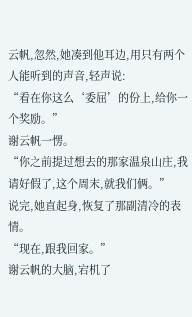云帆,忽然,她凑到他耳边,用只有两个人能听到的声音,轻声说:
“看在你这么‘委屈’的份上,给你一个奖励。”
谢云帆一愣。
“你之前提过想去的那家温泉山庄,我请好假了,这个周末,就我们俩。”
说完,她直起身,恢复了那副清冷的表情。
“现在,跟我回家。”
谢云帆的大脑,宕机了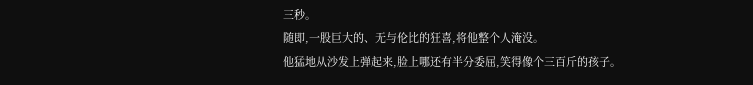三秒。
随即,一股巨大的、无与伦比的狂喜,将他整个人淹没。
他猛地从沙发上弹起来,脸上哪还有半分委屈,笑得像个三百斤的孩子。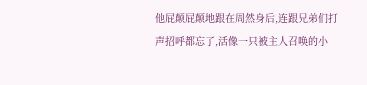他屁颠屁颠地跟在周然身后,连跟兄弟们打声招呼都忘了,活像一只被主人召唤的小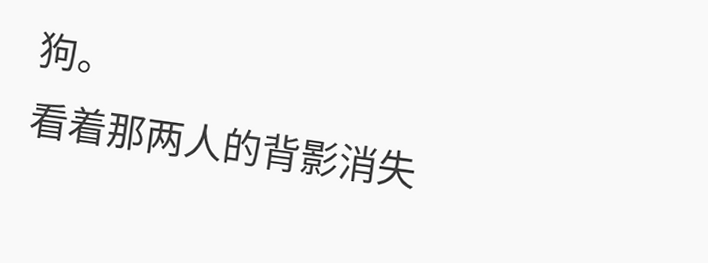狗。
看着那两人的背影消失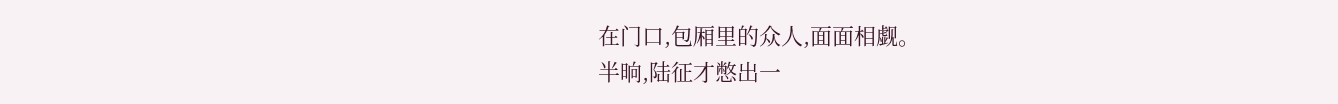在门口,包厢里的众人,面面相觑。
半晌,陆征才憋出一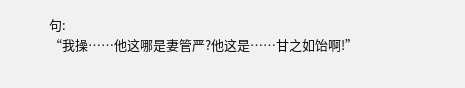句:
“我操……他这哪是妻管严?他这是……甘之如饴啊!”